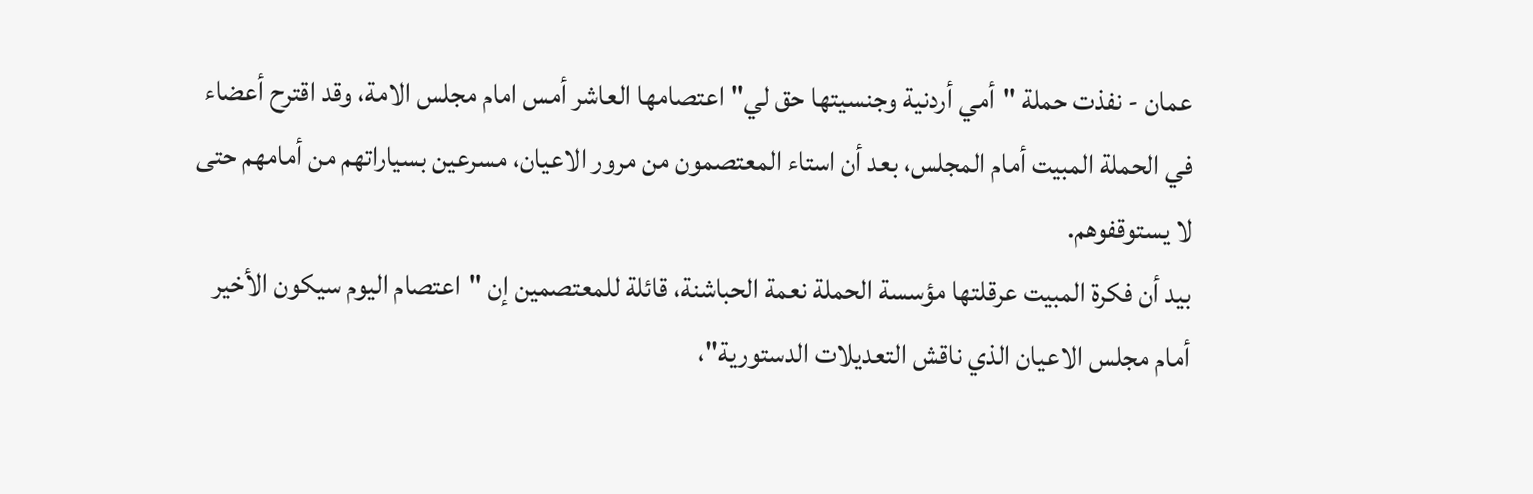عمان - نفذت حملة "أمي أردنية وجنسيتها حق لي" اعتصامها العاشر أمس امام مجلس الامة، وقد اقترح أعضاء في الحملة المبيت أمام المجلس، بعد أن استاء المعتصمون من مرور الاعيان، مسرعين بسياراتهم من أمامهم حتى لا يستوقفوهم.
بيد أن فكرة المبيت عرقلتها مؤسسة الحملة نعمة الحباشنة، قائلة للمعتصمين إن "اعتصام اليوم سيكون الأخير أمام مجلس الاعيان الذي ناقش التعديلات الدستورية"،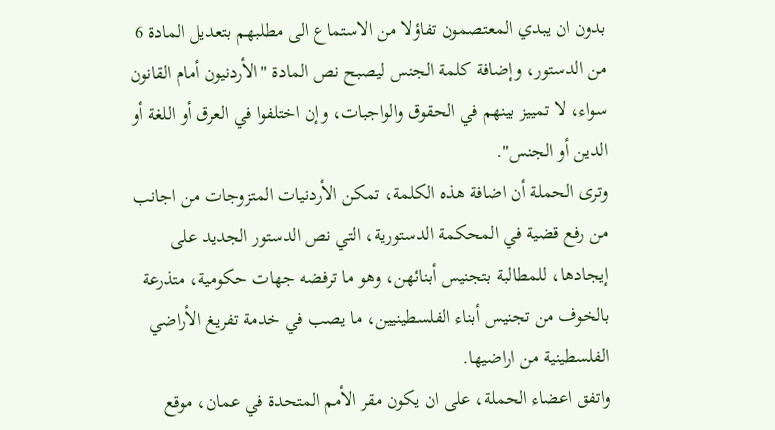بدون ان يبدي المعتصمون تفاؤلا من الاستماع الى مطلبهم بتعديل المادة 6 من الدستور، وإضافة كلمة الجنس ليصبح نص المادة "الأردنيون أمام القانون سواء، لا تمييز بينهم في الحقوق والواجبات، وإن اختلفوا في العرق أو اللغة أو الدين أو الجنس".
وترى الحملة أن اضافة هذه الكلمة، تمكن الأردنيات المتزوجات من اجانب من رفع قضية في المحكمة الدستورية، التي نص الدستور الجديد على إيجادها، للمطالبة بتجنيس أبنائهن، وهو ما ترفضه جهات حكومية، متذرعة بالخوف من تجنيس أبناء الفلسطينيين، ما يصب في خدمة تفريغ الأراضي الفلسطينية من اراضيها.
واتفق اعضاء الحملة، على ان يكون مقر الأمم المتحدة في عمان، موقع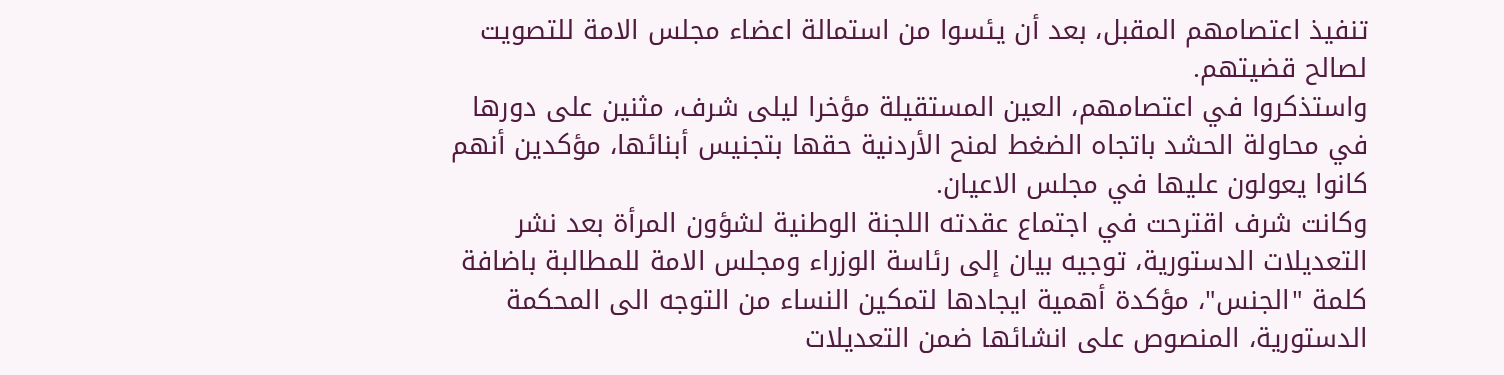تنفيذ اعتصامهم المقبل، بعد أن يئسوا من استمالة اعضاء مجلس الامة للتصويت لصالح قضيتهم.
واستذكروا في اعتصامهم، العين المستقيلة مؤخرا ليلى شرف، مثنين على دورها في محاولة الحشد باتجاه الضغط لمنح الأردنية حقها بتجنيس أبنائها، مؤكدين أنهم كانوا يعولون عليها في مجلس الاعيان.
وكانت شرف اقترحت في اجتماع عقدته اللجنة الوطنية لشؤون المرأة بعد نشر التعديلات الدستورية، توجيه بيان إلى رئاسة الوزراء ومجلس الامة للمطالبة باضافة كلمة "الجنس"، مؤكدة أهمية ايجادها لتمكين النساء من التوجه الى المحكمة الدستورية، المنصوص على انشائها ضمن التعديلات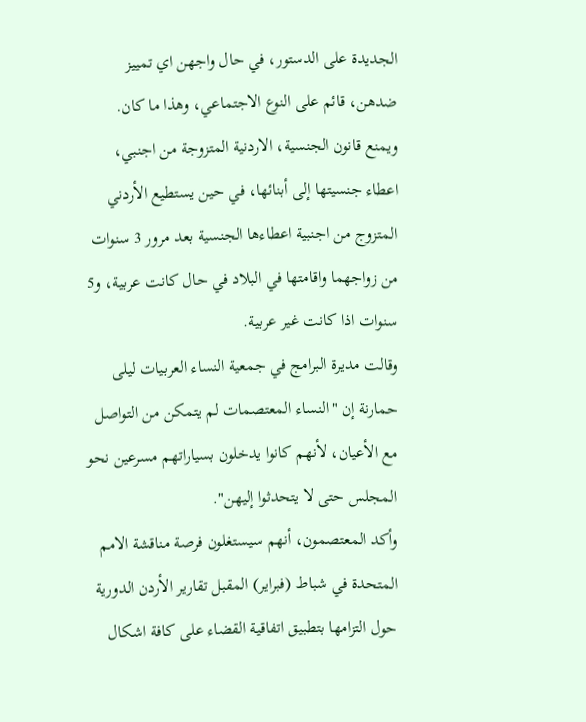الجديدة على الدستور، في حال واجهن اي تمييز ضدهن، قائم على النوع الاجتماعي، وهذا ما كان.
ويمنع قانون الجنسية، الاردنية المتزوجة من اجنبي، اعطاء جنسيتها إلى أبنائها، في حين يستطيع الأردني المتزوج من اجنبية اعطاءها الجنسية بعد مرور 3 سنوات من زواجهما واقامتها في البلاد في حال كانت عربية، و5 سنوات اذا كانت غير عربية.
وقالت مديرة البرامج في جمعية النساء العربيات ليلى حمارنة إن "النساء المعتصمات لم يتمكن من التواصل مع الأعيان، لأنهم كانوا يدخلون بسياراتهم مسرعين نحو المجلس حتى لا يتحدثوا إليهن".
وأكد المعتصمون، أنهم سيستغلون فرصة مناقشة الامم المتحدة في شباط (فبراير) المقبل تقارير الأردن الدورية حول التزامها بتطبيق اتفاقية القضاء على كافة اشكال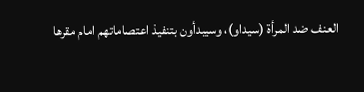العنف ضد المرأة (سيداو)، وسيبدأون بتنفيذ اعتصاماتهم امام مقرها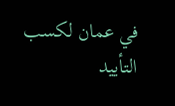في عمان لكسب التأييد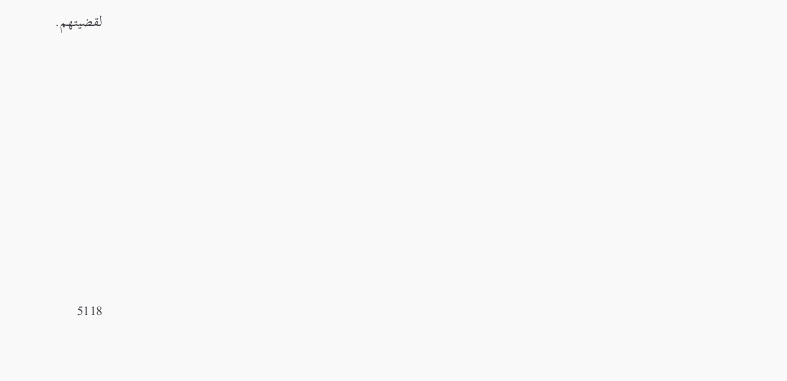لقضيتهم.








5118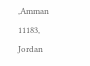,Amman 11183, Jordan